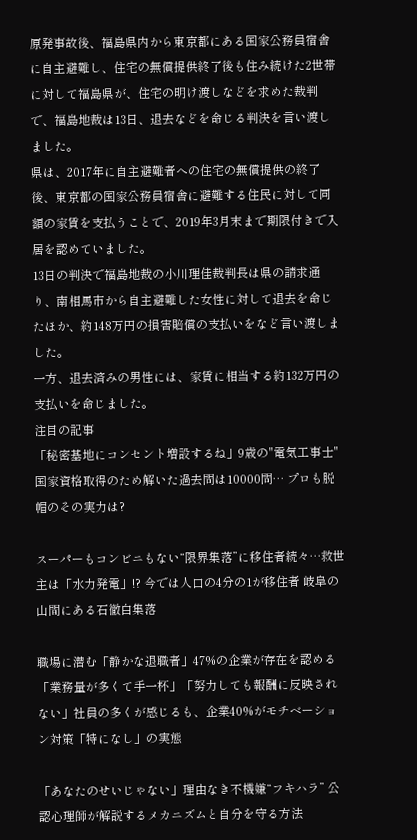原発事故後、福島県内から東京都にある国家公務員宿舎に自主避難し、住宅の無償提供終了後も住み続けた2世帯に対して福島県が、住宅の明け渡しなどを求めた裁判で、福島地裁は13日、退去などを命じる判決を言い渡しました。
県は、2017年に自主避難者への住宅の無償提供の終了後、東京都の国家公務員宿舎に避難する住民に対して同額の家賃を支払うことで、2019年3月末まで期限付きで入居を認めていました。
13日の判決で福島地裁の小川理佳裁判長は県の請求通り、南相馬市から自主避難した女性に対して退去を命じたほか、約148万円の損害賠償の支払いをなど言い渡しました。
一方、退去済みの男性には、家賃に相当する約132万円の支払いを命じました。
注目の記事
「秘密基地にコンセント増設するね」9歳の"電気工事士" 国家資格取得のため解いた過去問は10000問… プロも脱帽のその実力は?

スーパーもコンビニもない“限界集落”に移住者続々…救世主は「水力発電」!? 今では人口の4分の1が移住者 岐阜の山間にある石徹白集落

職場に潜む「静かな退職者」47%の企業が存在を認める 「業務量が多くて手一杯」「努力しても報酬に反映されない」社員の多くが感じるも、企業40%がモチベーション対策「特になし」の実態

「あなたのせいじゃない」理由なき不機嫌“フキハラ” 公認心理師が解説するメカニズムと自分を守る方法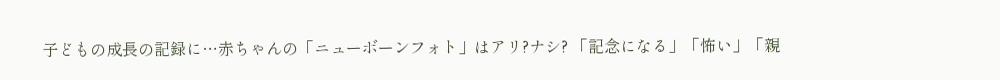子どもの成長の記録に…赤ちゃんの「ニューボーンフォト」はアリ?ナシ? 「記念になる」「怖い」「親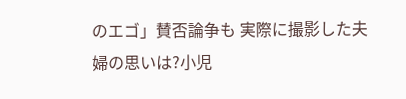のエゴ」賛否論争も 実際に撮影した夫婦の思いは?小児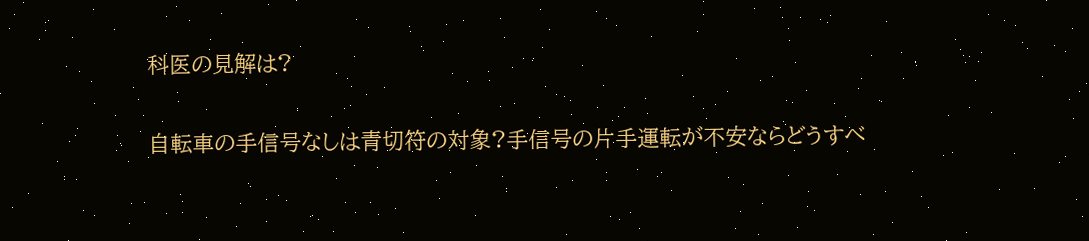科医の見解は?

自転車の手信号なしは青切符の対象?手信号の片手運転が不安ならどうすべ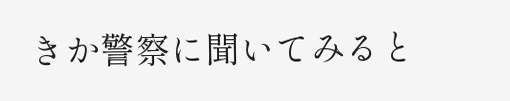きか警察に聞いてみると